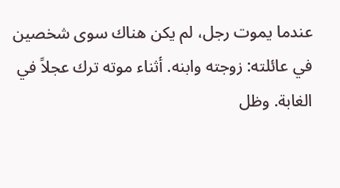عندما يموت رجل، لم يكن هناك سوى شخصين في عائلته: زوجته وابنه. أثناء موته ترك عجلاً في الغابة. وظل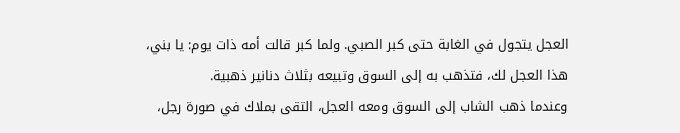العجل يتجول في الغابة حتى كبر الصبي. ولما كبر قالت أمه ذات يوم: يا بني، هذا العجل لك، فتذهب به إلى السوق وتبيعه بثلاث دنانير ذهبية.
وعندما ذهب الشاب إلى السوق ومعه العجل، التقى بملاك في صورة رجل،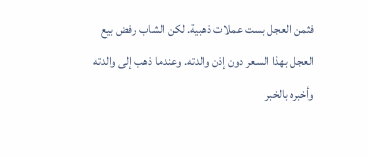فثمن العجل بست عملات ذهبية. لكن الشاب رفض بيع العجل بهذا السعر دون إذن والدته. وعندما ذهب إلى والدته وأخبره بالخبر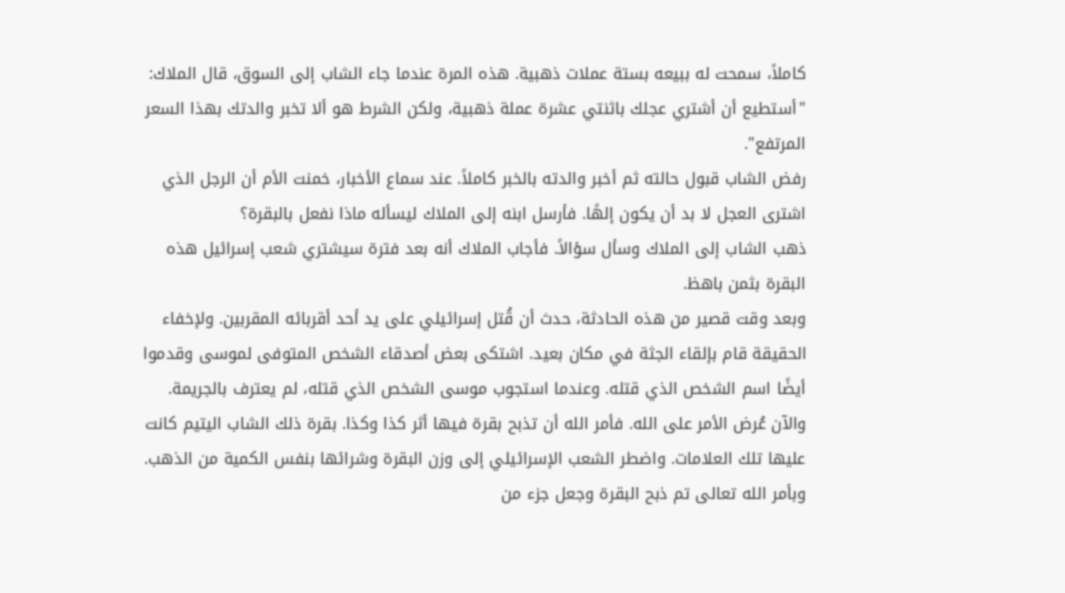كاملاً، سمحت له ببيعه بستة عملات ذهبية. هذه المرة عندما جاء الشاب إلى السوق، قال الملاك: "أستطيع أن أشتري عجلك باثنتي عشرة عملة ذهبية، ولكن الشرط هو ألا تخبر والدتك بهذا السعر المرتفع".
رفض الشاب قبول حالته ثم أخبر والدته بالخبر كاملاً. عند سماع الأخبار، خمنت الأم أن الرجل الذي اشترى العجل لا بد أن يكون إلهًا. فأرسل ابنه إلى الملاك ليسأله ماذا نفعل بالبقرة؟
ذهب الشاب إلى الملاك وسأل سؤالاً. فأجاب الملاك أنه بعد فترة سيشتري شعب إسرائيل هذه البقرة بثمن باهظ.
وبعد وقت قصير من هذه الحادثة، حدث أن قُتل إسرائيلي على يد أحد أقربائه المقربين. ولإخفاء الحقيقة قام بإلقاء الجثة في مكان بعيد. اشتكى بعض أصدقاء الشخص المتوفى لموسى وقدموا أيضًا اسم الشخص الذي قتله. وعندما استجوب موسى الشخص الذي قتله، لم يعترف بالجريمة.
والآن عُرض الأمر على الله. فأمر الله أن تذبح بقرة فيها أثر كذا وكذا. بقرة ذلك الشاب اليتيم كانت عليها تلك العلامات. واضطر الشعب الإسرائيلي إلى وزن البقرة وشرائها بنفس الكمية من الذهب.
وبأمر الله تعالى تم ذبح البقرة وجعل جزء من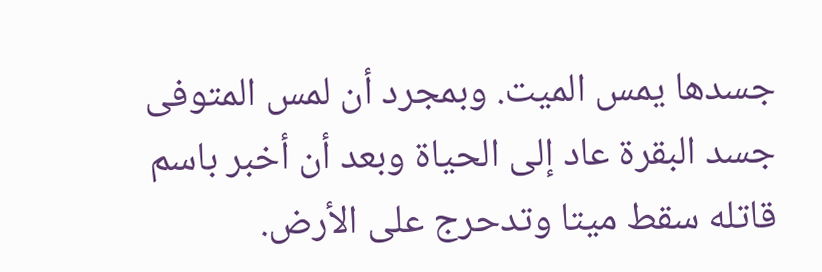جسدها يمس الميت. وبمجرد أن لمس المتوفى جسد البقرة عاد إلى الحياة وبعد أن أخبر باسم قاتله سقط ميتا وتدحرج على الأرض.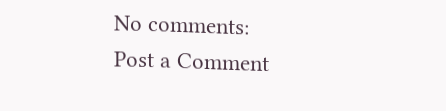No comments:
Post a Comment